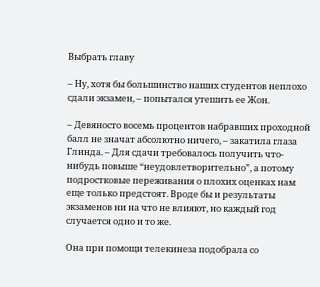Выбрать главу

– Ну, хотя бы большинство наших студентов неплохо сдали экзамен, – попытался утешить ее Жон.

– Девяносто восемь процентов набравших проходной балл не значат абсолютно ничего, – закатила глаза Глинда. – Для сдачи требовалось получить что-нибудь повыше “неудовлетворительно”, а потому подростковые переживания о плохих оценках нам еще только предстоят. Вроде бы и результаты экзаменов ни на что не влияют, но каждый год случается одно и то же.

Она при помощи телекинеза подобрала со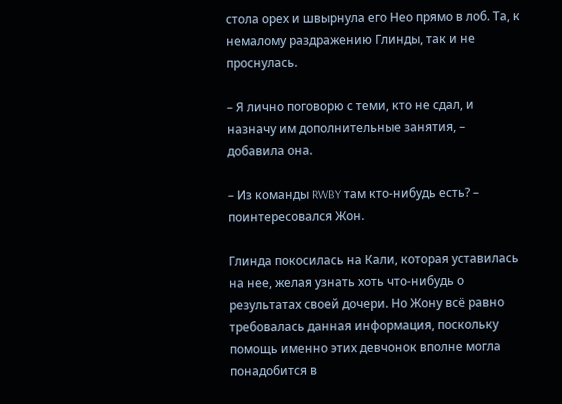стола орех и швырнула его Нео прямо в лоб. Та, к немалому раздражению Глинды, так и не проснулась.

– Я лично поговорю с теми, кто не сдал, и назначу им дополнительные занятия, – добавила она.

– Из команды RWBY там кто-нибудь есть? – поинтересовался Жон.

Глинда покосилась на Кали, которая уставилась на нее, желая узнать хоть что-нибудь о результатах своей дочери. Но Жону всё равно требовалась данная информация, поскольку помощь именно этих девчонок вполне могла понадобится в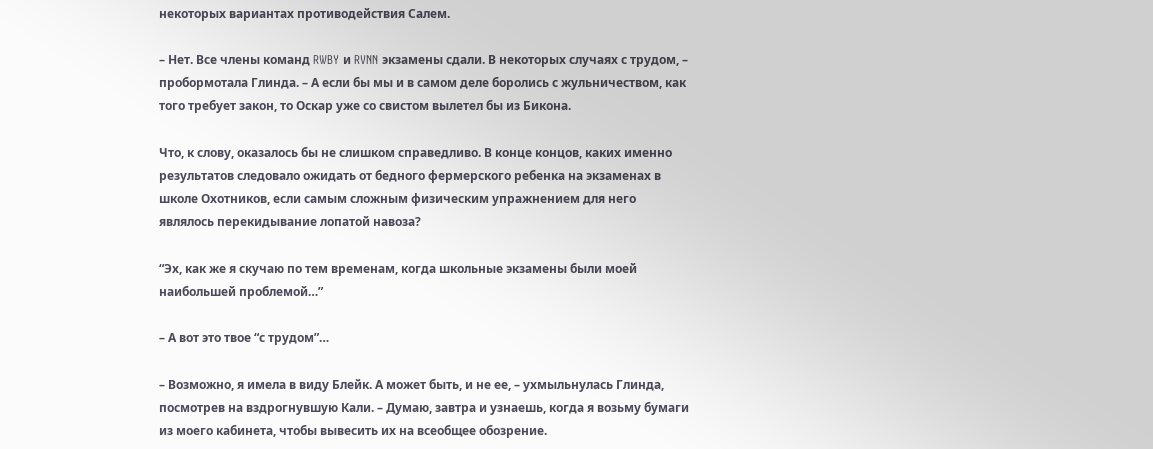некоторых вариантах противодействия Салем.

– Нет. Все члены команд RWBY и RVNN экзамены сдали. В некоторых случаях с трудом, – пробормотала Глинда. – А если бы мы и в самом деле боролись с жульничеством, как того требует закон, то Оскар уже со свистом вылетел бы из Бикона.

Что, к слову, оказалось бы не слишком справедливо. В конце концов, каких именно результатов следовало ожидать от бедного фермерского ребенка на экзаменах в школе Охотников, если самым сложным физическим упражнением для него являлось перекидывание лопатой навоза?

“Эх, как же я скучаю по тем временам, когда школьные экзамены были моей наибольшей проблемой…”

– А вот это твое “с трудом”…

– Возможно, я имела в виду Блейк. А может быть, и не ее, – ухмыльнулась Глинда, посмотрев на вздрогнувшую Кали. – Думаю, завтра и узнаешь, когда я возьму бумаги из моего кабинета, чтобы вывесить их на всеобщее обозрение.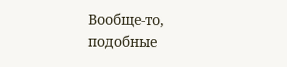Вообще-то, подобные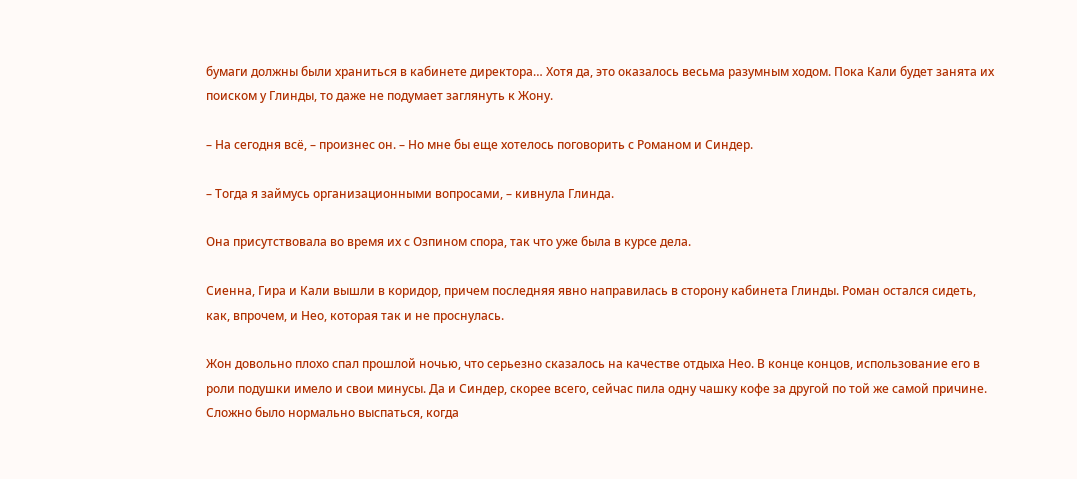бумаги должны были храниться в кабинете директора… Хотя да, это оказалось весьма разумным ходом. Пока Кали будет занята их поиском у Глинды, то даже не подумает заглянуть к Жону.

– На сегодня всё, – произнес он. – Но мне бы еще хотелось поговорить с Романом и Синдер.

– Тогда я займусь организационными вопросами, – кивнула Глинда.

Она присутствовала во время их с Озпином спора, так что уже была в курсе дела.

Сиенна, Гира и Кали вышли в коридор, причем последняя явно направилась в сторону кабинета Глинды. Роман остался сидеть, как, впрочем, и Нео, которая так и не проснулась.

Жон довольно плохо спал прошлой ночью, что серьезно сказалось на качестве отдыха Нео. В конце концов, использование его в роли подушки имело и свои минусы. Да и Синдер, скорее всего, сейчас пила одну чашку кофе за другой по той же самой причине. Сложно было нормально выспаться, когда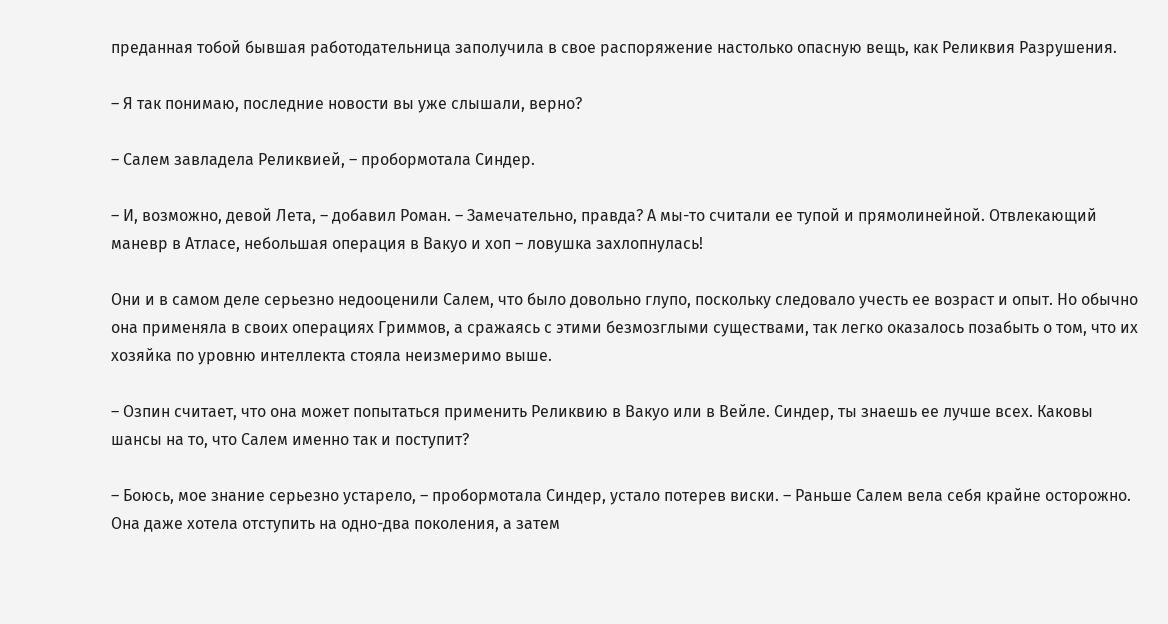преданная тобой бывшая работодательница заполучила в свое распоряжение настолько опасную вещь, как Реликвия Разрушения.

– Я так понимаю, последние новости вы уже слышали, верно?

– Салем завладела Реликвией, – пробормотала Синдер.

– И, возможно, девой Лета, – добавил Роман. – Замечательно, правда? А мы-то считали ее тупой и прямолинейной. Отвлекающий маневр в Атласе, небольшая операция в Вакуо и хоп – ловушка захлопнулась!

Они и в самом деле серьезно недооценили Салем, что было довольно глупо, поскольку следовало учесть ее возраст и опыт. Но обычно она применяла в своих операциях Гриммов, а сражаясь с этими безмозглыми существами, так легко оказалось позабыть о том, что их хозяйка по уровню интеллекта стояла неизмеримо выше.

– Озпин считает, что она может попытаться применить Реликвию в Вакуо или в Вейле. Синдер, ты знаешь ее лучше всех. Каковы шансы на то, что Салем именно так и поступит?

– Боюсь, мое знание серьезно устарело, – пробормотала Синдер, устало потерев виски. – Раньше Салем вела себя крайне осторожно. Она даже хотела отступить на одно-два поколения, а затем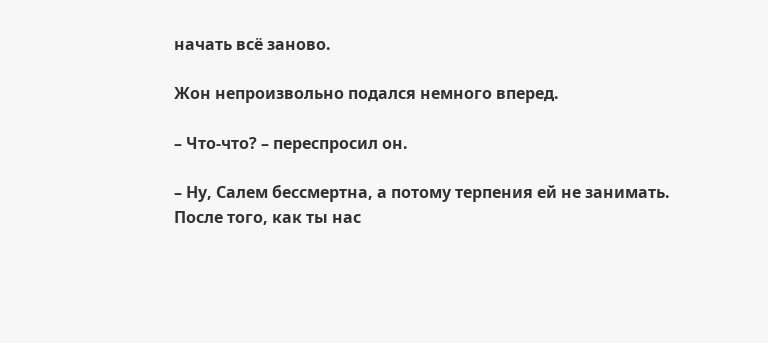начать всё заново.

Жон непроизвольно подался немного вперед.

– Что-что? – переспросил он.

– Ну, Салем бессмертна, а потому терпения ей не занимать. После того, как ты нас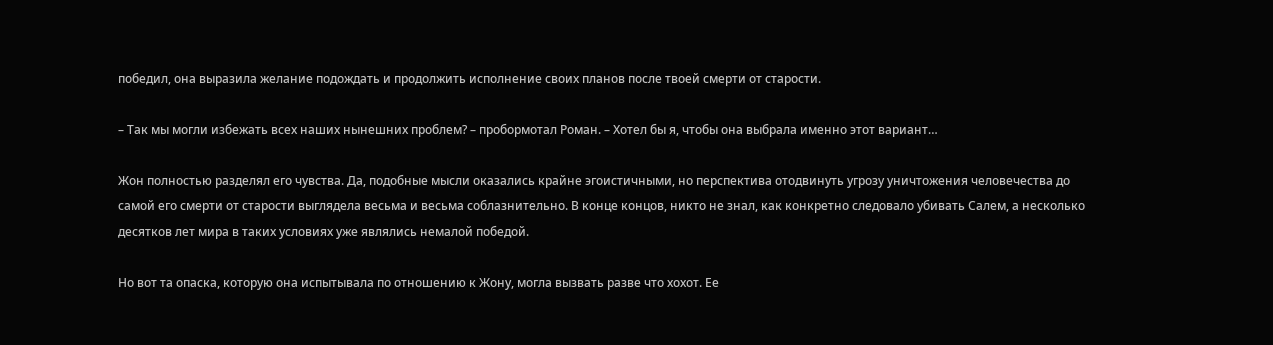победил, она выразила желание подождать и продолжить исполнение своих планов после твоей смерти от старости.

– Так мы могли избежать всех наших нынешних проблем? – пробормотал Роман. – Хотел бы я, чтобы она выбрала именно этот вариант…

Жон полностью разделял его чувства. Да, подобные мысли оказались крайне эгоистичными, но перспектива отодвинуть угрозу уничтожения человечества до самой его смерти от старости выглядела весьма и весьма соблазнительно. В конце концов, никто не знал, как конкретно следовало убивать Салем, а несколько десятков лет мира в таких условиях уже являлись немалой победой.

Но вот та опаска, которую она испытывала по отношению к Жону, могла вызвать разве что хохот. Ее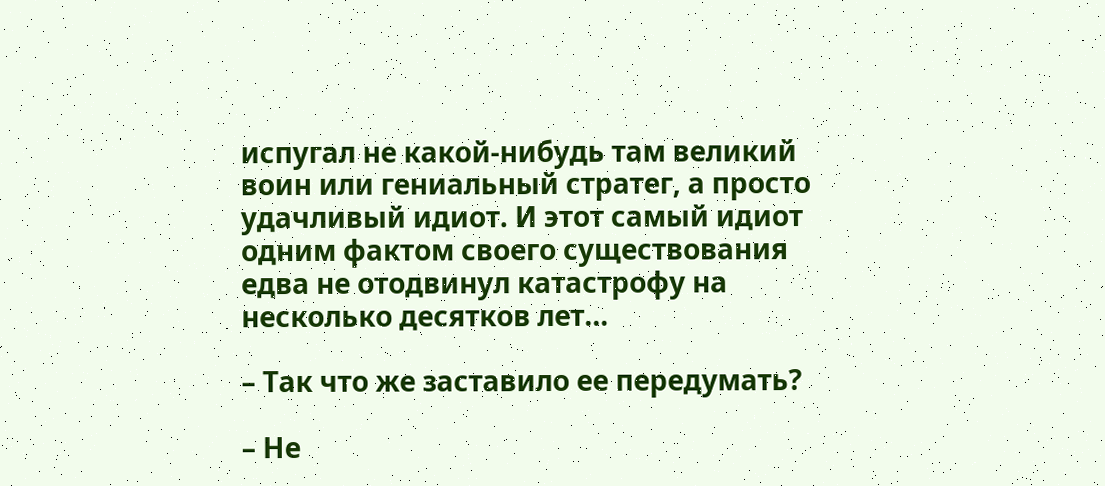испугал не какой-нибудь там великий воин или гениальный стратег, а просто удачливый идиот. И этот самый идиот одним фактом своего существования едва не отодвинул катастрофу на несколько десятков лет…

– Так что же заставило ее передумать?

– Не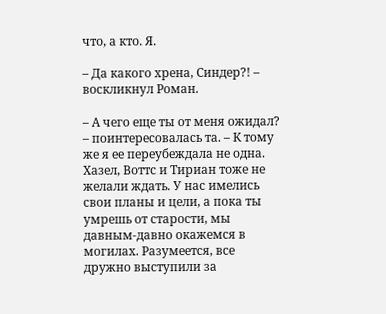что, а кто. Я.

– Да какого хрена, Синдер?! – воскликнул Роман.

– А чего еще ты от меня ожидал? – поинтересовалась та. – К тому же я ее переубеждала не одна. Хазел, Воттс и Тириан тоже не желали ждать. У нас имелись свои планы и цели, а пока ты умрешь от старости, мы давным-давно окажемся в могилах. Разумеется, все дружно выступили за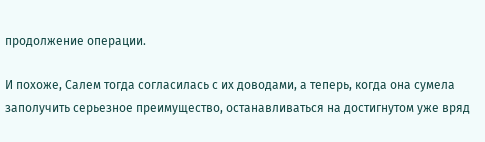продолжение операции.

И похоже, Салем тогда согласилась с их доводами, а теперь, когда она сумела заполучить серьезное преимущество, останавливаться на достигнутом уже вряд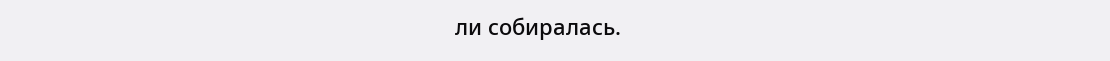ли собиралась.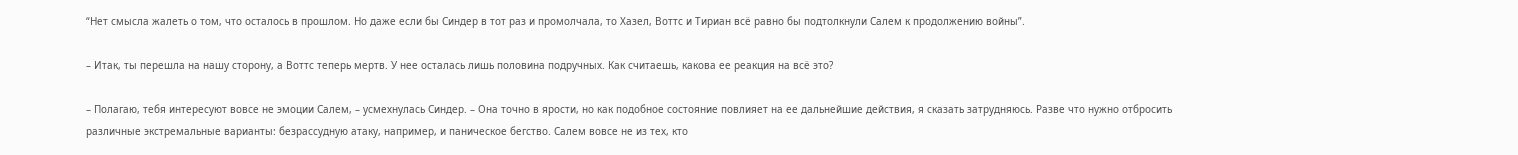“Нет смысла жалеть о том, что осталось в прошлом. Но даже если бы Синдер в тот раз и промолчала, то Хазел, Воттс и Тириан всё равно бы подтолкнули Салем к продолжению войны”.

– Итак, ты перешла на нашу сторону, а Воттс теперь мертв. У нее осталась лишь половина подручных. Как считаешь, какова ее реакция на всё это?

– Полагаю, тебя интересуют вовсе не эмоции Салем, – усмехнулась Синдер. – Она точно в ярости, но как подобное состояние повлияет на ее дальнейшие действия, я сказать затрудняюсь. Разве что нужно отбросить различные экстремальные варианты: безрассудную атаку, например, и паническое бегство. Салем вовсе не из тех, кто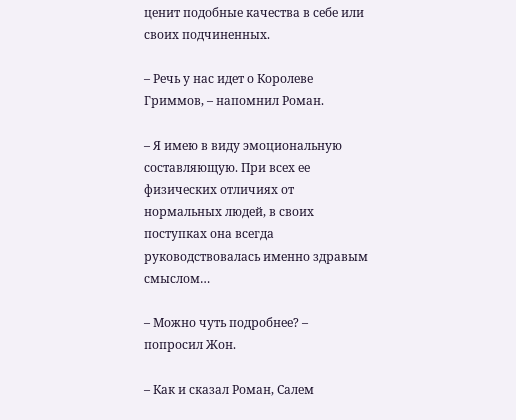ценит подобные качества в себе или своих подчиненных.

– Речь у нас идет о Королеве Гриммов, – напомнил Роман.

– Я имею в виду эмоциональную составляющую. При всех ее физических отличиях от нормальных людей, в своих поступках она всегда руководствовалась именно здравым смыслом…

– Можно чуть подробнее? – попросил Жон.

– Как и сказал Роман, Салем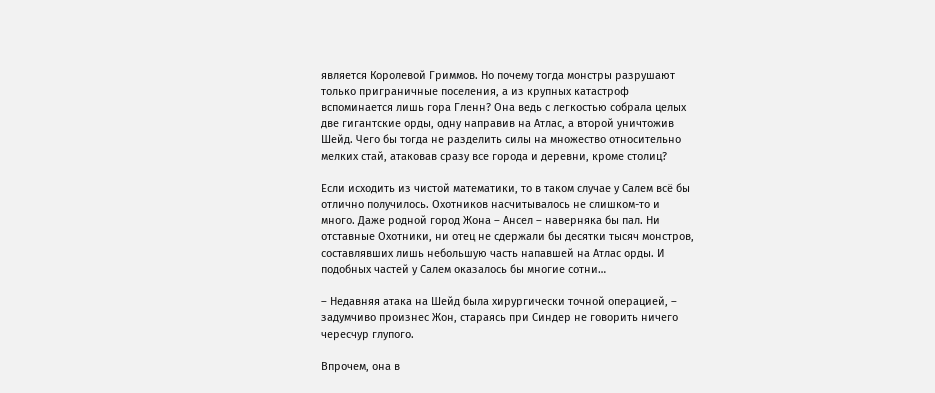является Королевой Гриммов. Но почему тогда монстры разрушают только приграничные поселения, а из крупных катастроф вспоминается лишь гора Гленн? Она ведь с легкостью собрала целых две гигантские орды, одну направив на Атлас, а второй уничтожив Шейд. Чего бы тогда не разделить силы на множество относительно мелких стай, атаковав сразу все города и деревни, кроме столиц?

Если исходить из чистой математики, то в таком случае у Салем всё бы отлично получилось. Охотников насчитывалось не слишком-то и много. Даже родной город Жона – Ансел – наверняка бы пал. Ни отставные Охотники, ни отец не сдержали бы десятки тысяч монстров, составлявших лишь небольшую часть напавшей на Атлас орды. И подобных частей у Салем оказалось бы многие сотни…

– Недавняя атака на Шейд была хирургически точной операцией, – задумчиво произнес Жон, стараясь при Синдер не говорить ничего чересчур глупого.

Впрочем, она в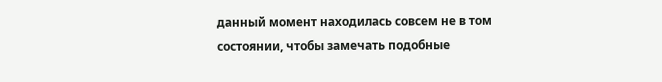данный момент находилась совсем не в том состоянии, чтобы замечать подобные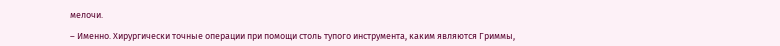мелочи.

– Именно. Хирургически точные операции при помощи столь тупого инструмента, каким являются Гриммы,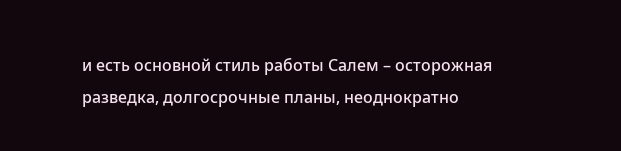и есть основной стиль работы Салем – осторожная разведка, долгосрочные планы, неоднократно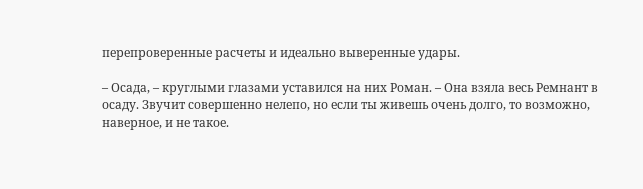перепроверенные расчеты и идеально выверенные удары.

– Осада, – круглыми глазами уставился на них Роман. – Она взяла весь Ремнант в осаду. Звучит совершенно нелепо, но если ты живешь очень долго, то возможно, наверное, и не такое.